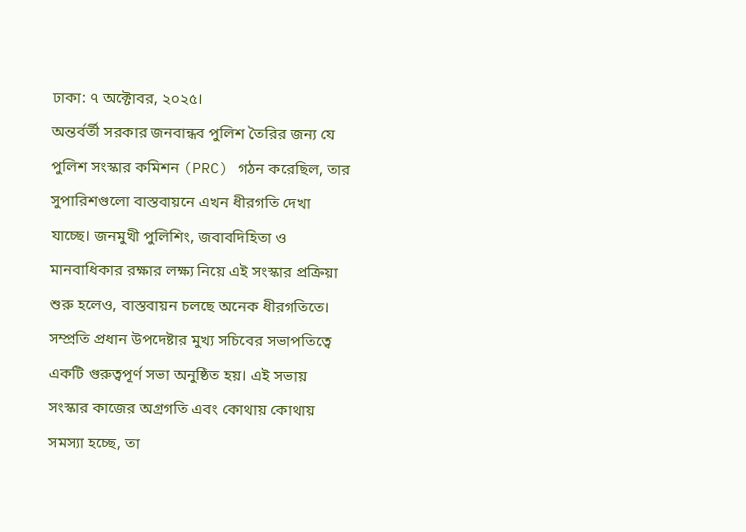ঢাকা: ৭ অক্টোবর, ২০২৫।
অন্তর্বর্তী সরকার জনবান্ধব পুলিশ তৈরির জন্য যে পুলিশ সংস্কার কমিশন (PRC) গঠন করেছিল, তার সুপারিশগুলো বাস্তবায়নে এখন ধীরগতি দেখা যাচ্ছে। জনমুখী পুলিশিং, জবাবদিহিতা ও মানবাধিকার রক্ষার লক্ষ্য নিয়ে এই সংস্কার প্রক্রিয়া শুরু হলেও, বাস্তবায়ন চলছে অনেক ধীরগতিতে।
সম্প্রতি প্রধান উপদেষ্টার মুখ্য সচিবের সভাপতিত্বে একটি গুরুত্বপূর্ণ সভা অনুষ্ঠিত হয়। এই সভায় সংস্কার কাজের অগ্রগতি এবং কোথায় কোথায় সমস্যা হচ্ছে, তা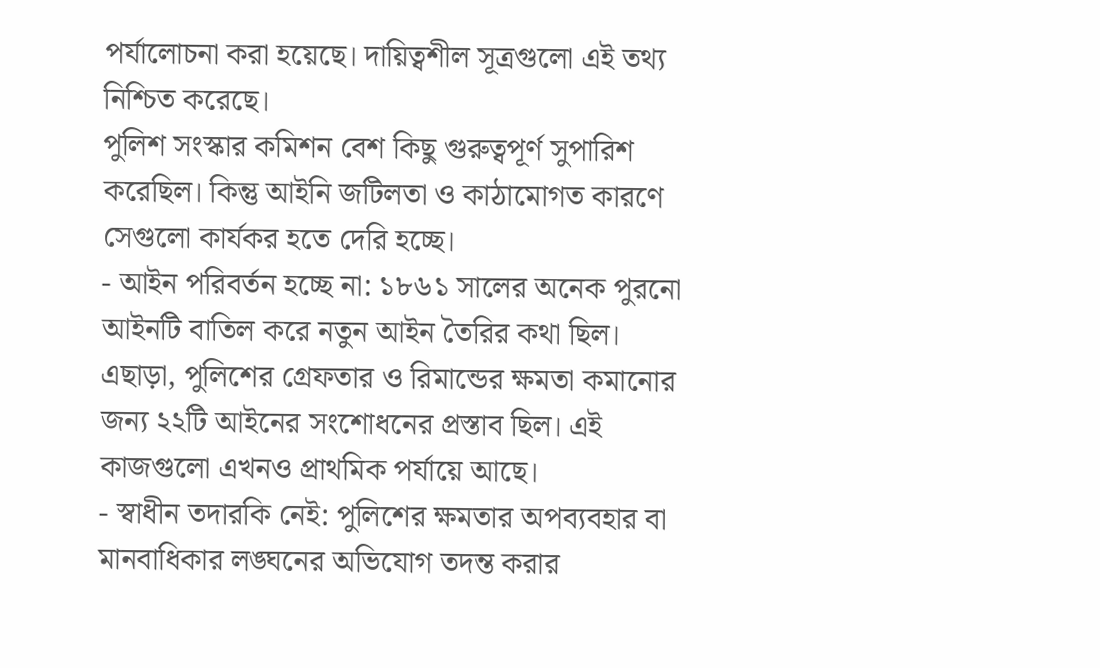পর্যালোচনা করা হয়েছে। দায়িত্বশীল সূত্রগুলো এই তথ্য নিশ্চিত করেছে।
পুলিশ সংস্কার কমিশন বেশ কিছু গুরুত্বপূর্ণ সুপারিশ করেছিল। কিন্তু আইনি জটিলতা ও কাঠামোগত কারণে সেগুলো কার্যকর হতে দেরি হচ্ছে।
- আইন পরিবর্তন হচ্ছে না: ১৮৬১ সালের অনেক পুরনো আইনটি বাতিল করে নতুন আইন তৈরির কথা ছিল। এছাড়া, পুলিশের গ্রেফতার ও রিমান্ডের ক্ষমতা কমানোর জন্য ২২টি আইনের সংশোধনের প্রস্তাব ছিল। এই কাজগুলো এখনও প্রাথমিক পর্যায়ে আছে।
- স্বাধীন তদারকি নেই: পুলিশের ক্ষমতার অপব্যবহার বা মানবাধিকার লঙ্ঘনের অভিযোগ তদন্ত করার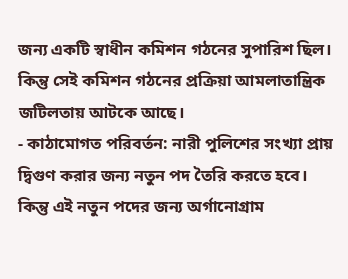জন্য একটি স্বাধীন কমিশন গঠনের সুপারিশ ছিল। কিন্তু সেই কমিশন গঠনের প্রক্রিয়া আমলাতান্ত্রিক জটিলতায় আটকে আছে।
- কাঠামোগত পরিবর্তন: নারী পুলিশের সংখ্যা প্রায় দ্বিগুণ করার জন্য নতুন পদ তৈরি করতে হবে। কিন্তু এই নতুন পদের জন্য অর্গানোগ্রাম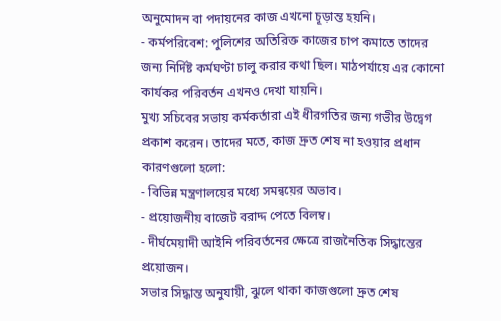অনুমোদন বা পদায়নের কাজ এখনো চূড়ান্ত হয়নি।
- কর্মপরিবেশ: পুলিশের অতিরিক্ত কাজের চাপ কমাতে তাদের জন্য নির্দিষ্ট কর্মঘণ্টা চালু করার কথা ছিল। মাঠপর্যায়ে এর কোনো কার্যকর পরিবর্তন এখনও দেখা যায়নি।
মুখ্য সচিবের সভায় কর্মকর্তারা এই ধীরগতির জন্য গভীর উদ্বেগ প্রকাশ করেন। তাদের মতে, কাজ দ্রুত শেষ না হওয়ার প্রধান কারণগুলো হলো:
- বিভিন্ন মন্ত্রণালয়ের মধ্যে সমন্বয়ের অভাব।
- প্রয়োজনীয় বাজেট বরাদ্দ পেতে বিলম্ব।
- দীর্ঘমেয়াদী আইনি পরিবর্তনের ক্ষেত্রে রাজনৈতিক সিদ্ধান্তের প্রয়োজন।
সভার সিদ্ধান্ত অনুযায়ী, ঝুলে থাকা কাজগুলো দ্রুত শেষ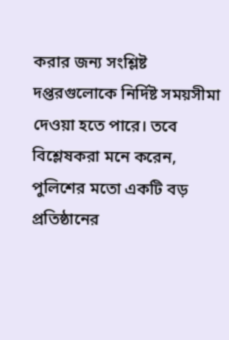করার জন্য সংশ্লিষ্ট দপ্তরগুলোকে নির্দিষ্ট সময়সীমা দেওয়া হতে পারে। তবে বিশ্লেষকরা মনে করেন, পুলিশের মতো একটি বড় প্রতিষ্ঠানের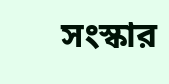সংস্কার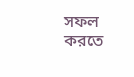সফল করতে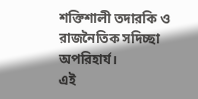শক্তিশালী তদারকি ও রাজনৈতিক সদিচ্ছা অপরিহার্য।
এই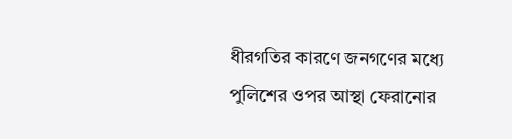ধীরগতির কারণে জনগণের মধ্যে পুলিশের ওপর আস্থা ফেরানোর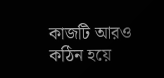কাজটি আরও কঠিন হয়ে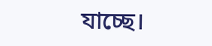যাচ্ছে।